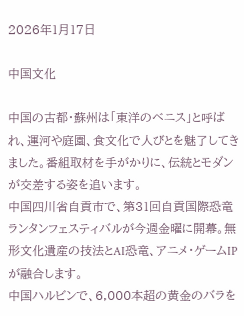2026年1月17日

中国文化

中国の古都・蘇州は「東洋のベニス」と呼ばれ、運河や庭園、食文化で人びとを魅了してきました。番組取材を手がかりに、伝統とモダンが交差する姿を追います。
中国四川省自貢市で、第31回自貢国際恐竜ランタンフェスティバルが今週金曜に開幕。無形文化遺産の技法とAI恐竜、アニメ・ゲームIPが融合します。
中国ハルビンで、6,000本超の黄金のバラを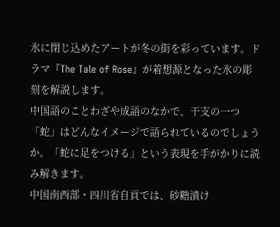氷に閉じ込めたアートが冬の街を彩っています。ドラマ『The Tale of Rose』が着想源となった氷の彫刻を解説します。
中国語のことわざや成語のなかで、干支の一つ「蛇」はどんなイメージで語られているのでしょうか。「蛇に足をつける」という表現を手がかりに読み解きます。
中国南西部・四川省自貢では、砂糖漬け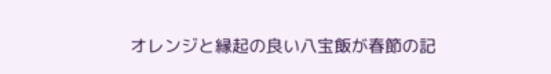オレンジと縁起の良い八宝飯が春節の記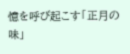憶を呼び起こす「正月の味」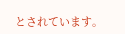とされています。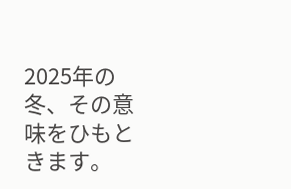2025年の冬、その意味をひもときます。